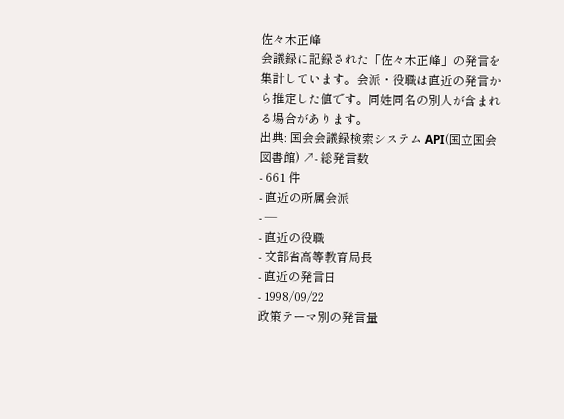佐々木正峰
会議録に記録された「佐々木正峰」の発言を集計しています。会派・役職は直近の発言から推定した値です。同姓同名の別人が含まれる場合があります。
出典: 国会会議録検索システム API(国立国会図書館) ↗- 総発言数
- 661 件
- 直近の所属会派
- —
- 直近の役職
- 文部省高等教育局長
- 直近の発言日
- 1998/09/22
政策テーマ別の発言量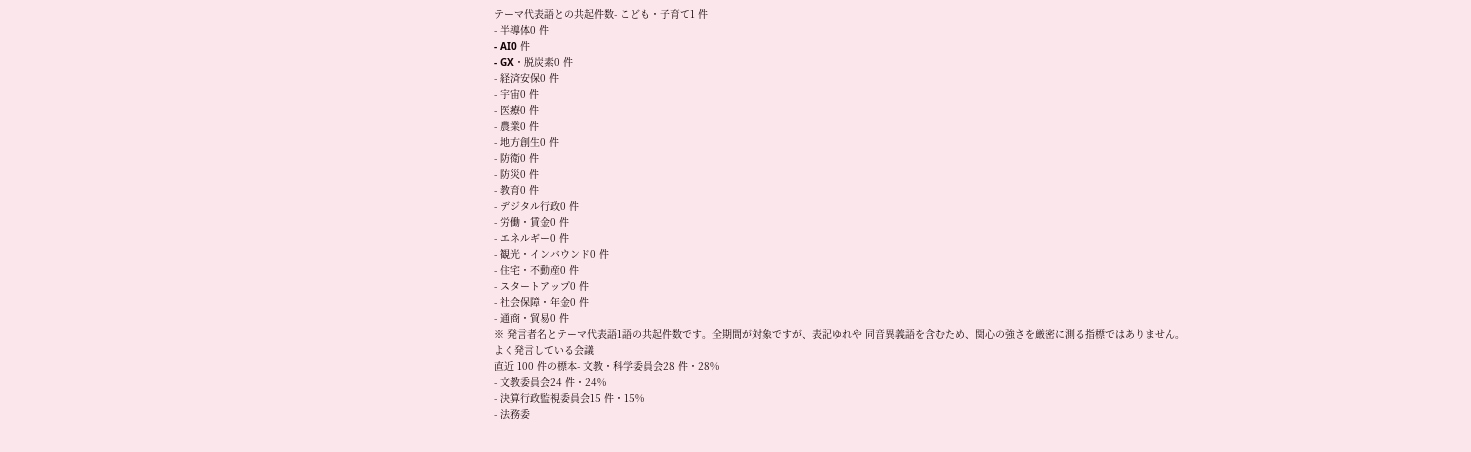テーマ代表語との共起件数- こども・子育て1 件
- 半導体0 件
- AI0 件
- GX・脱炭素0 件
- 経済安保0 件
- 宇宙0 件
- 医療0 件
- 農業0 件
- 地方創生0 件
- 防衛0 件
- 防災0 件
- 教育0 件
- デジタル行政0 件
- 労働・賃金0 件
- エネルギー0 件
- 観光・インバウンド0 件
- 住宅・不動産0 件
- スタートアップ0 件
- 社会保障・年金0 件
- 通商・貿易0 件
※ 発言者名とテーマ代表語1語の共起件数です。全期間が対象ですが、表記ゆれや 同音異義語を含むため、関心の強さを厳密に測る指標ではありません。
よく発言している会議
直近 100 件の標本- 文教・科学委員会28 件・28%
- 文教委員会24 件・24%
- 決算行政監視委員会15 件・15%
- 法務委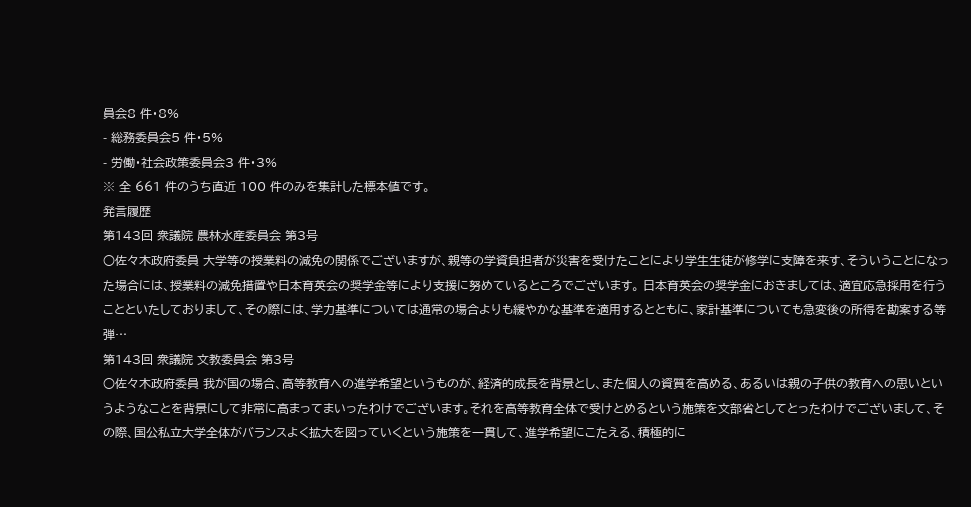員会8 件・8%
- 総務委員会5 件・5%
- 労働・社会政策委員会3 件・3%
※ 全 661 件のうち直近 100 件のみを集計した標本値です。
発言履歴
第143回 衆議院 農林水産委員会 第3号
○佐々木政府委員 大学等の授業料の減免の関係でございますが、親等の学資負担者が災害を受けたことにより学生生徒が修学に支障を来す、そういうことになった場合には、授業料の減免措置や日本育英会の奨学金等により支援に努めているところでございます。 日本育英会の奨学金におきましては、適宜応急採用を行うことといたしておりまして、その際には、学力基準については通常の場合よりも緩やかな基準を適用するとともに、家計基準についても急変後の所得を勘案する等弾…
第143回 衆議院 文教委員会 第3号
○佐々木政府委員 我が国の場合、高等教育への進学希望というものが、経済的成長を背景とし、また個人の資質を高める、あるいは親の子供の教育への思いというようなことを背景にして非常に高まってまいったわけでございます。それを高等教育全体で受けとめるという施策を文部省としてとったわけでございまして、その際、国公私立大学全体がバランスよく拡大を図っていくという施策を一貫して、進学希望にこたえる、積極的に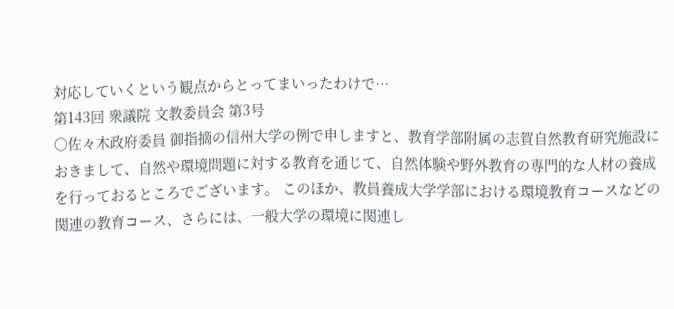対応していくという観点からとってまいったわけで…
第143回 衆議院 文教委員会 第3号
○佐々木政府委員 御指摘の信州大学の例で申しますと、教育学部附属の志賀自然教育研究施設におきまして、自然や環境問題に対する教育を通じて、自然体験や野外教育の専門的な人材の養成を行っておるところでございます。 このほか、教員養成大学学部における環境教育コースなどの関連の教育コース、さらには、一般大学の環境に関連し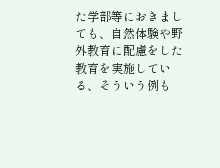た学部等におきましても、自然体験や野外教育に配慮をした教育を実施している、そういう例も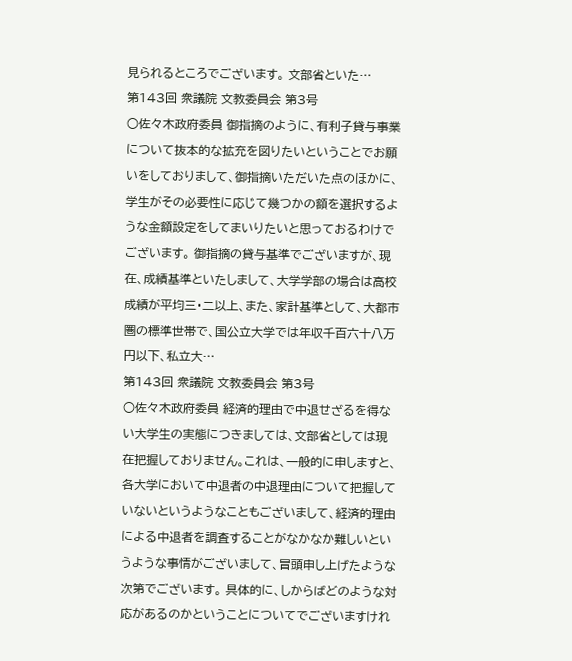見られるところでございます。 文部省といた…
第143回 衆議院 文教委員会 第3号
○佐々木政府委員 御指摘のように、有利子貸与事業について抜本的な拡充を図りたいということでお願いをしておりまして、御指摘いただいた点のほかに、学生がその必要性に応じて幾つかの額を選択するような金額設定をしてまいりたいと思っておるわけでございます。 御指摘の貸与基準でございますが、現在、成績基準といたしまして、大学学部の場合は高校成績が平均三・二以上、また、家計基準として、大都市圏の標準世帯で、国公立大学では年収千百六十八万円以下、私立大…
第143回 衆議院 文教委員会 第3号
○佐々木政府委員 経済的理由で中退せざるを得ない大学生の実態につきましては、文部省としては現在把握しておりません。これは、一般的に申しますと、各大学において中退者の中退理由について把握していないというようなこともございまして、経済的理由による中退者を調査することがなかなか難しいというような事情がございまして、冒頭申し上げたような次第でございます。 具体的に、しからばどのような対応があるのかということについてでございますけれ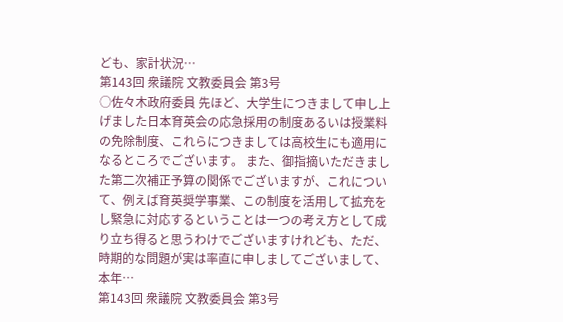ども、家計状況…
第143回 衆議院 文教委員会 第3号
○佐々木政府委員 先ほど、大学生につきまして申し上げました日本育英会の応急採用の制度あるいは授業料の免除制度、これらにつきましては高校生にも適用になるところでございます。 また、御指摘いただきました第二次補正予算の関係でございますが、これについて、例えば育英奨学事業、この制度を活用して拡充をし緊急に対応するということは一つの考え方として成り立ち得ると思うわけでございますけれども、ただ、時期的な問題が実は率直に申しましてございまして、本年…
第143回 衆議院 文教委員会 第3号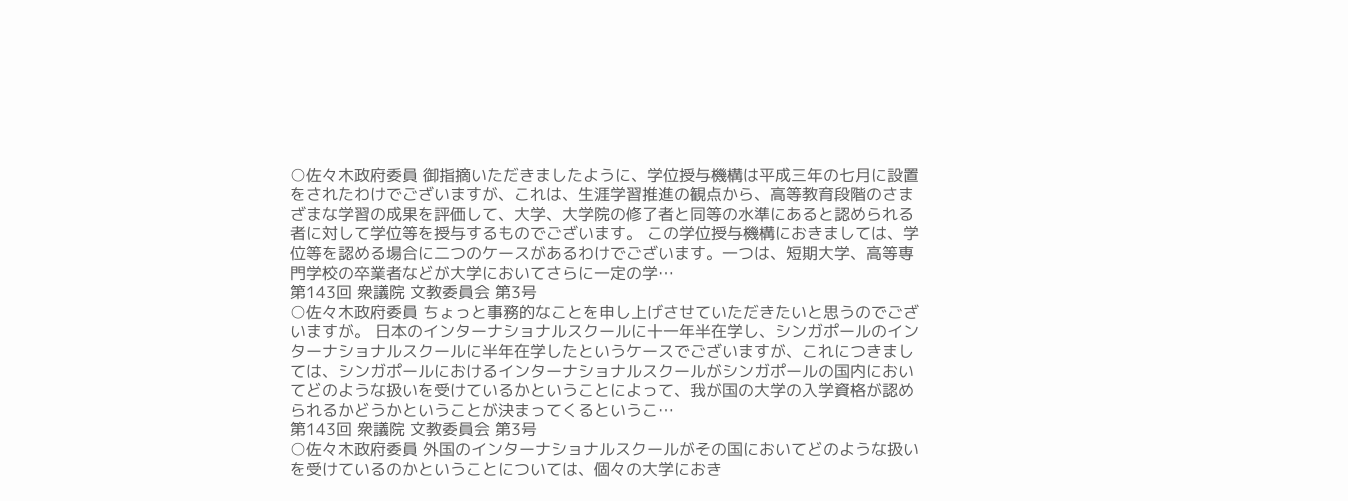○佐々木政府委員 御指摘いただきましたように、学位授与機構は平成三年の七月に設置をされたわけでございますが、これは、生涯学習推進の観点から、高等教育段階のさまざまな学習の成果を評価して、大学、大学院の修了者と同等の水準にあると認められる者に対して学位等を授与するものでございます。 この学位授与機構におきましては、学位等を認める場合に二つのケースがあるわけでございます。一つは、短期大学、高等専門学校の卒業者などが大学においてさらに一定の学…
第143回 衆議院 文教委員会 第3号
○佐々木政府委員 ちょっと事務的なことを申し上げさせていただきたいと思うのでございますが。 日本のインターナショナルスクールに十一年半在学し、シンガポールのインターナショナルスクールに半年在学したというケースでございますが、これにつきましては、シンガポールにおけるインターナショナルスクールがシンガポールの国内においてどのような扱いを受けているかということによって、我が国の大学の入学資格が認められるかどうかということが決まってくるというこ…
第143回 衆議院 文教委員会 第3号
○佐々木政府委員 外国のインターナショナルスクールがその国においてどのような扱いを受けているのかということについては、個々の大学におき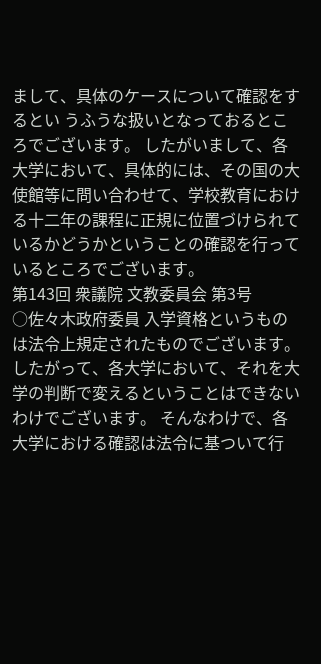まして、具体のケースについて確認をするとい うふうな扱いとなっておるところでございます。 したがいまして、各大学において、具体的には、その国の大使館等に問い合わせて、学校教育における十二年の課程に正規に位置づけられているかどうかということの確認を行っているところでございます。
第143回 衆議院 文教委員会 第3号
○佐々木政府委員 入学資格というものは法令上規定されたものでございます。したがって、各大学において、それを大学の判断で変えるということはできないわけでございます。 そんなわけで、各大学における確認は法令に基ついて行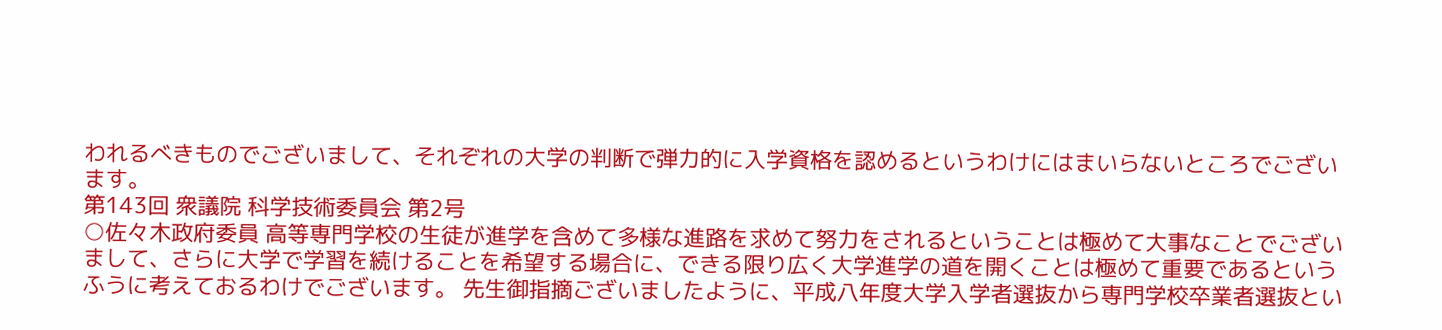われるべきものでございまして、それぞれの大学の判断で弾力的に入学資格を認めるというわけにはまいらないところでございます。
第143回 衆議院 科学技術委員会 第2号
○佐々木政府委員 高等専門学校の生徒が進学を含めて多様な進路を求めて努力をされるということは極めて大事なことでございまして、さらに大学で学習を続けることを希望する場合に、できる限り広く大学進学の道を開くことは極めて重要であるというふうに考えておるわけでございます。 先生御指摘ございましたように、平成八年度大学入学者選抜から専門学校卒業者選抜とい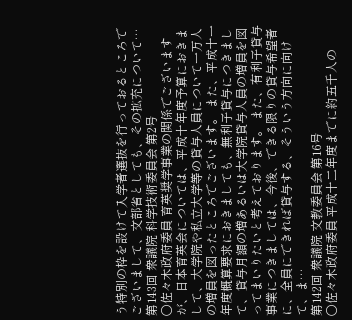う特別の枠を設けて入学者選抜を行っておるところでございまして、文部省としても、その拡充について…
第143回 衆議院 科学技術委員会 第2号
○佐々木政府委員 育英奨学事業の関係でございますが、日本育英会については、平成十年度予算におきまして、大学院や私立大学等の貸与人員について一万人の増員を図ったところでございます。 また、平成十一年度概算要求におきましても、無利子貸与につきまして、貸与月額の増あるいは大学院貸与人員の増員を図ってまいりたいと考えております。 また、有利子貸与事業につきましては、今後、できる限りの貸与希望者に、全員にできれば貸与する、そういう方向に向けて、ま…
第142回 衆議院 文教委員会 第16号
○佐々木政府委員 平成十二年度までに約五千人の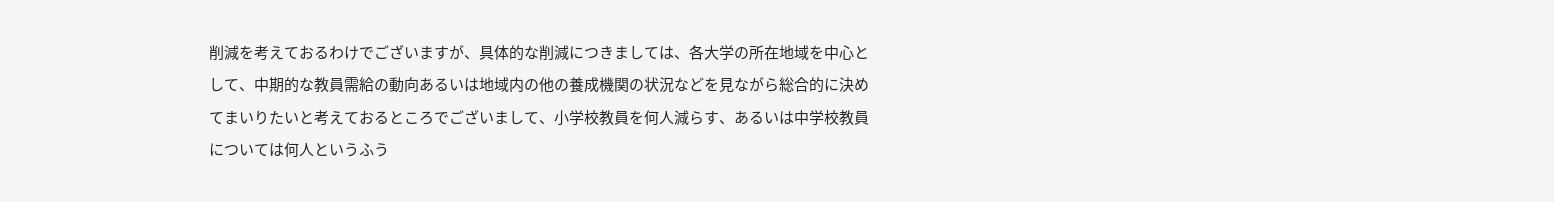削減を考えておるわけでございますが、具体的な削減につきましては、各大学の所在地域を中心として、中期的な教員需給の動向あるいは地域内の他の養成機関の状況などを見ながら総合的に決めてまいりたいと考えておるところでございまして、小学校教員を何人減らす、あるいは中学校教員については何人というふう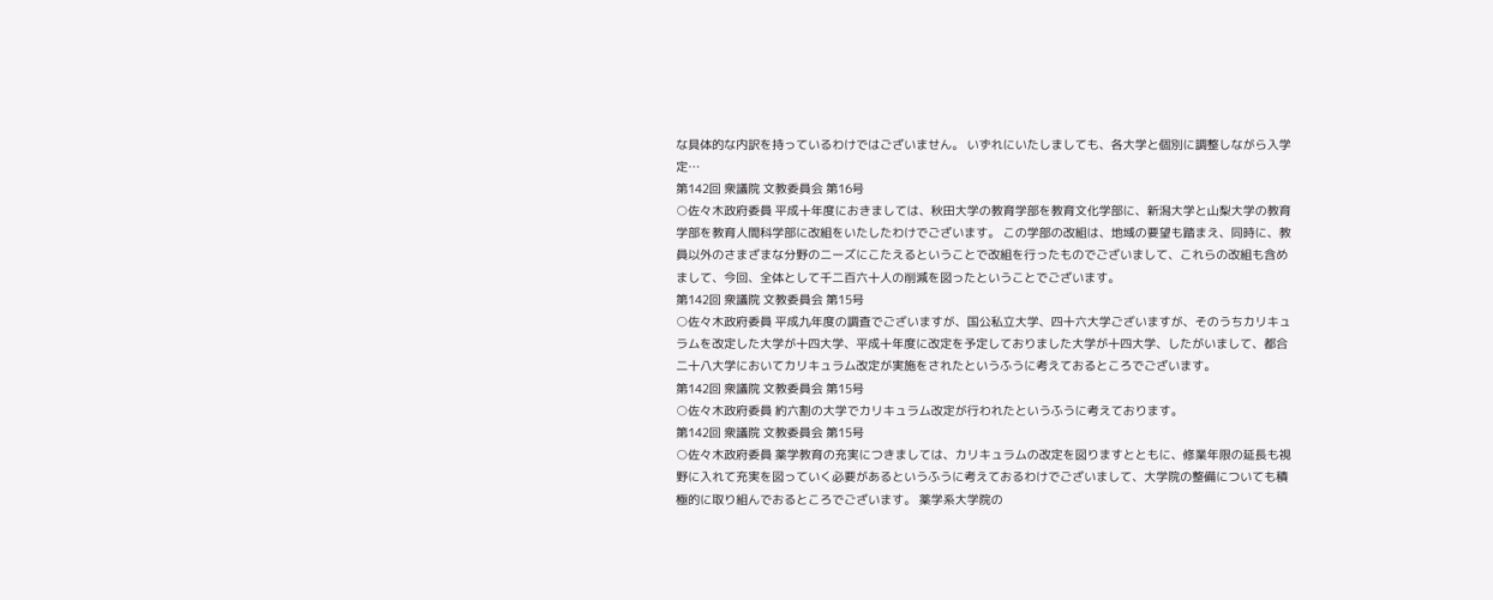な具体的な内訳を持っているわけではございません。 いずれにいたしましても、各大学と個別に調整しながら入学定…
第142回 衆議院 文教委員会 第16号
○佐々木政府委員 平成十年度におきましては、秋田大学の教育学部を教育文化学部に、新潟大学と山梨大学の教育学部を教育人間科学部に改組をいたしたわけでございます。 この学部の改組は、地域の要望も踏まえ、同時に、教員以外のさまざまな分野のニーズにこたえるということで改組を行ったものでございまして、これらの改組も含めまして、今回、全体として千二百六十人の削減を図ったということでございます。
第142回 衆議院 文教委員会 第15号
○佐々木政府委員 平成九年度の調査でございますが、国公私立大学、四十六大学ございますが、そのうちカリキュラムを改定した大学が十四大学、平成十年度に改定を予定しておりました大学が十四大学、したがいまして、都合二十八大学においてカリキュラム改定が実施をされたというふうに考えておるところでございます。
第142回 衆議院 文教委員会 第15号
○佐々木政府委員 約六割の大学でカリキュラム改定が行われたというふうに考えております。
第142回 衆議院 文教委員会 第15号
○佐々木政府委員 薬学教育の充実につきましては、カリキュラムの改定を図りますとともに、修業年限の延長も視野に入れて充実を図っていく必要があるというふうに考えておるわけでございまして、大学院の整備についても積極的に取り組んでおるところでございます。 薬学系大学院の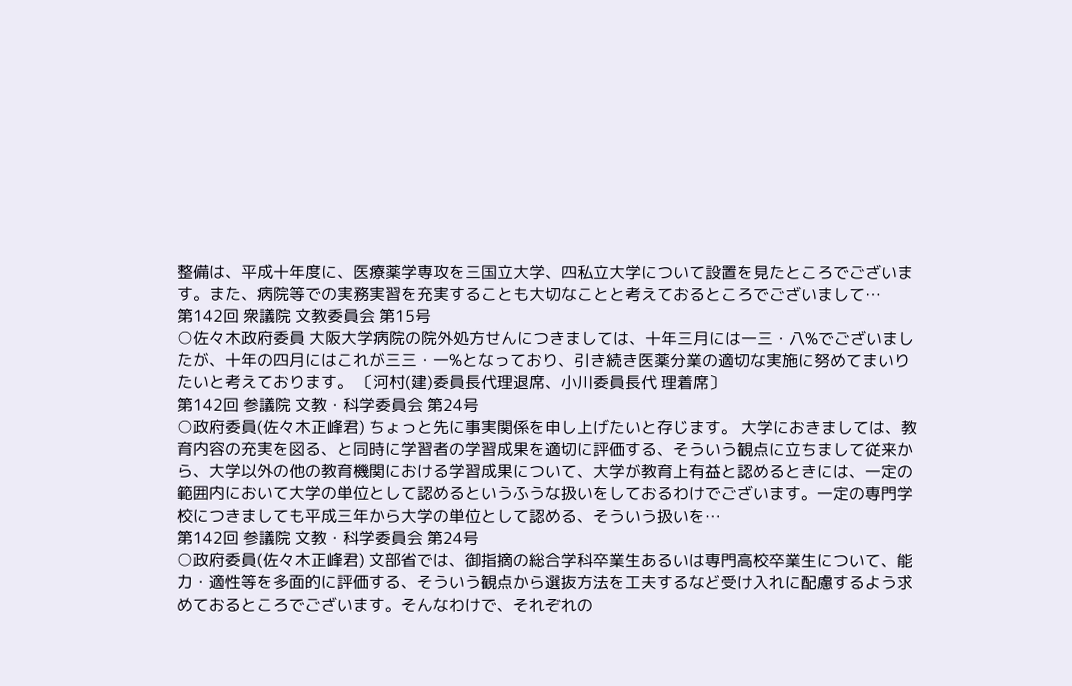整備は、平成十年度に、医療薬学専攻を三国立大学、四私立大学について設置を見たところでございます。また、病院等での実務実習を充実することも大切なことと考えておるところでございまして…
第142回 衆議院 文教委員会 第15号
○佐々木政府委員 大阪大学病院の院外処方せんにつきましては、十年三月には一三・八%でございましたが、十年の四月にはこれが三三・一%となっており、引き続き医薬分業の適切な実施に努めてまいりたいと考えております。 〔河村(建)委員長代理退席、小川委員長代 理着席〕
第142回 参議院 文教・科学委員会 第24号
○政府委員(佐々木正峰君) ちょっと先に事実関係を申し上げたいと存じます。 大学におきましては、教育内容の充実を図る、と同時に学習者の学習成果を適切に評価する、そういう観点に立ちまして従来から、大学以外の他の教育機関における学習成果について、大学が教育上有益と認めるときには、一定の範囲内において大学の単位として認めるというふうな扱いをしておるわけでございます。一定の専門学校につきましても平成三年から大学の単位として認める、そういう扱いを…
第142回 参議院 文教・科学委員会 第24号
○政府委員(佐々木正峰君) 文部省では、御指摘の総合学科卒業生あるいは専門高校卒業生について、能力・適性等を多面的に評価する、そういう観点から選抜方法を工夫するなど受け入れに配慮するよう求めておるところでございます。そんなわけで、それぞれの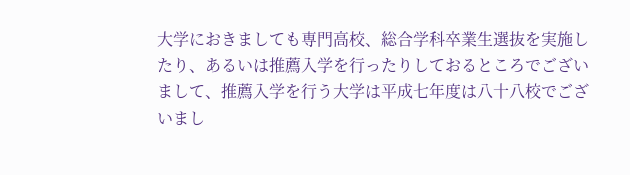大学におきましても専門高校、総合学科卒業生選抜を実施したり、あるいは推薦入学を行ったりしておるところでございまして、推薦入学を行う大学は平成七年度は八十八校でございまし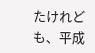たけれども、平成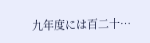九年度には百二十…